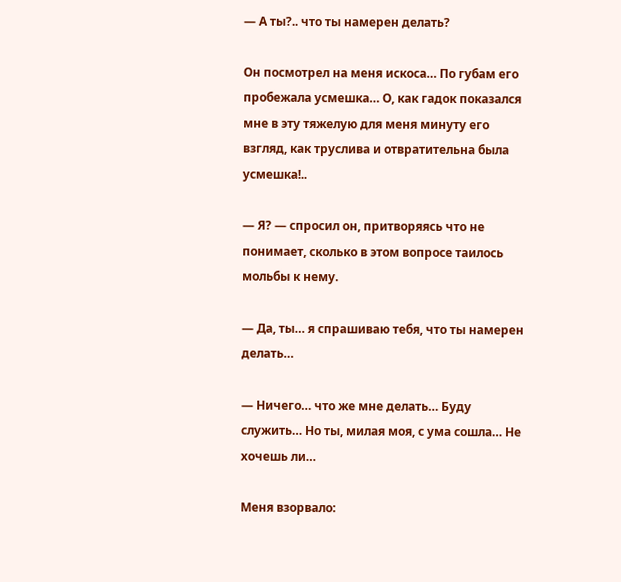— А ты?.. что ты намерен делать?

Он посмотрел на меня искоса… По губам его пробежала усмешка… О, как гадок показался мне в эту тяжелую для меня минуту его взгляд, как труслива и отвратительна была усмешка!..

— Я? — спросил он, притворяясь что не понимает, сколько в этом вопросе таилось мольбы к нему.

— Да, ты… я спрашиваю тебя, что ты намерен делать…

— Ничего… что же мне делать… Буду служить… Но ты, милая моя, с ума сошла… Не хочешь ли…

Меня взорвало: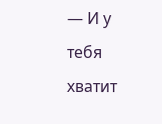— И у тебя хватит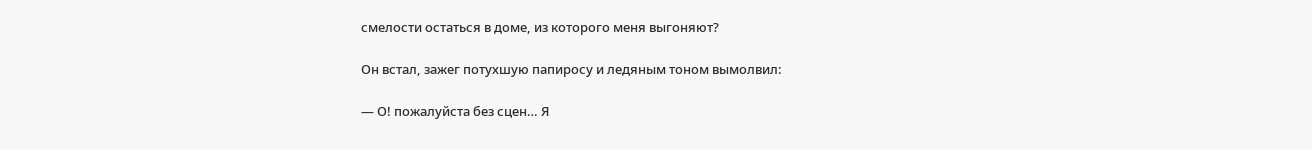смелости остаться в доме, из которого меня выгоняют?

Он встал, зажег потухшую папиросу и ледяным тоном вымолвил:

— О! пожалуйста без сцен… Я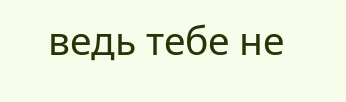ведь тебе не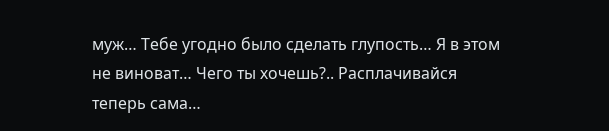муж… Тебе угодно было сделать глупость… Я в этом не виноват… Чего ты хочешь?.. Расплачивайся теперь сама…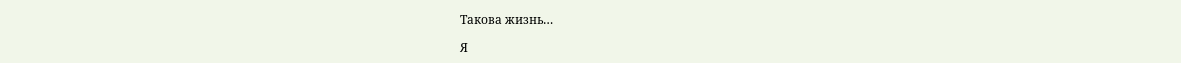Такова жизнь…

Я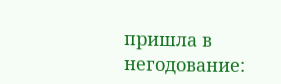пришла в негодование: